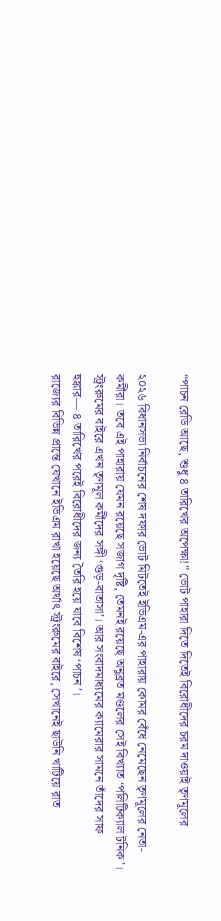“পাচন রেডি আছে, শুধু ৪ তারিখের অপেক্ষা!” ভোট পাহারা দিতে দিতেই বিরোধীদের চরম দাওয়াই তৃণমূলের

২০২৬ বিধানসভা নির্বাচনের শেষ দফার ভোট মিটতেই ইভিএম-এর পাহারায় কোমর বেঁধে নেমেছেন তৃণমূলের নেতা-কর্মীরা। তবে এই পাহারায় যেমন রয়েছে সজাগ দৃষ্টি, তেমনই রয়েছে অনুব্রত মণ্ডলের সেই বিখ্যাত ‘পলিটিক্যাল টনিক’। স্ট্রংরুমের বাইরে এখন তৃণমূল কর্মীদের সঙ্গী ‘গুড়-বাতাসা’। আর সংবাদমাধ্যমের ক্যামেরার সামনে তাঁদের সাফ হুঙ্কার— ৪ তারিখের পরেই বিরোধীদের জন্য তৈরি হয়ে যাবে বিশেষ ‘পাচন’।
রাজ্যের বিভিন্ন প্রান্তে যেখানে ইভিএম রাখা হয়েছে অর্থাৎ স্ট্রংরুমের বাইরে, সেখানেই ছাউনি খাটিয়ে রাত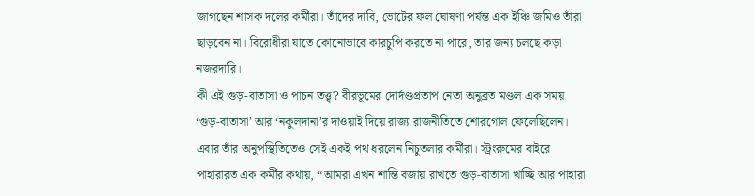জাগছেন শাসক দলের কর্মীরা। তাঁদের দাবি, ভোটের ফল ঘোষণা পর্যন্ত এক ইঞ্চি জমিও তাঁরা ছাড়বেন না। বিরোধীরা যাতে কোনোভাবে কারচুপি করতে না পারে, তার জন্য চলছে কড়া নজরদারি।
কী এই গুড়-বাতাসা ও পাচন তত্ত্ব? বীরভূমের দোর্দণ্ডপ্রতাপ নেতা অনুব্রত মণ্ডল এক সময় ‘গুড়-বাতাসা’ আর ‘নকুলদানা’র দাওয়াই দিয়ে রাজ্য রাজনীতিতে শোরগোল ফেলেছিলেন। এবার তাঁর অনুপস্থিতিতেও সেই একই পথ ধরলেন নিচুতলার কর্মীরা। স্ট্রংরুমের বাইরে পাহারারত এক কর্মীর কথায়, “আমরা এখন শান্তি বজায় রাখতে গুড়-বাতাসা খাচ্ছি আর পাহারা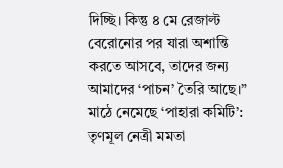দিচ্ছি। কিন্তু ৪ মে রেজাল্ট বেরোনোর পর যারা অশান্তি করতে আসবে, তাদের জন্য আমাদের ‘পাচন’ তৈরি আছে।”
মাঠে নেমেছে ‘পাহারা কমিটি’: তৃণমূল নেত্রী মমতা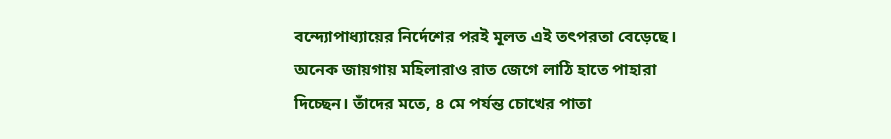বন্দ্যোপাধ্যায়ের নির্দেশের পরই মূলত এই তৎপরতা বেড়েছে। অনেক জায়গায় মহিলারাও রাত জেগে লাঠি হাতে পাহারা দিচ্ছেন। তাঁদের মতে, ৪ মে পর্যন্ত চোখের পাতা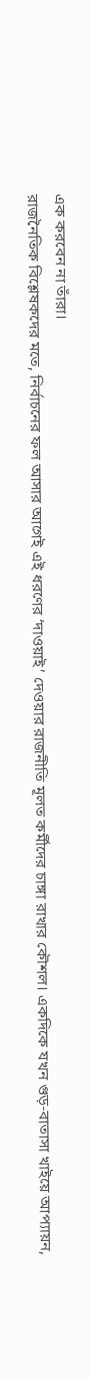এক করবেন না তাঁরা।
রাজনৈতিক বিশ্লেষকদের মতে, নির্বাচনের ফল আসার আগেই এই ধরণের ‘দাওয়াই’ দেওয়ার রাজনীতি মূলত কর্মীদের চাঙ্গা রাখার কৌশল। একদিকে যখন গুড়-বাতাসা খাইয়ে আপ্যায়ন,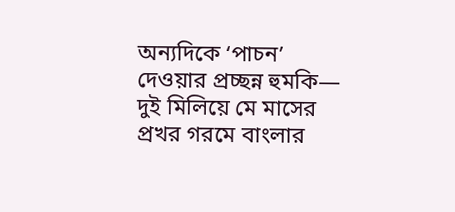অন্যদিকে ‘পাচন’ দেওয়ার প্রচ্ছন্ন হুমকি— দুই মিলিয়ে মে মাসের প্রখর গরমে বাংলার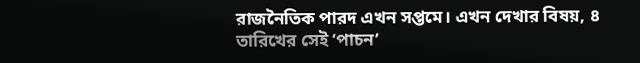রাজনৈতিক পারদ এখন সপ্তমে। এখন দেখার বিষয়, ৪ তারিখের সেই ‘পাচন’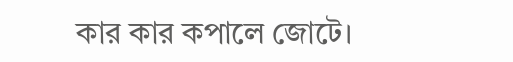কার কার কপালে জোটে।